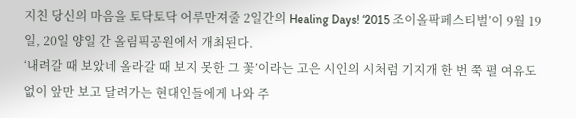지친 당신의 마음을 토닥토닥 어루만져줄 2일간의 Healing Days! ‘2015 조이올팍페스티벌’이 9월 19일, 20일 양일 간 올림픽공원에서 개최된다.
‘내려갈 때 보았네 올라갈 때 보지 못한 그 꽃’이라는 고은 시인의 시처럼 기지개 한 번 쭉 펼 여유도 없이 앞만 보고 달려가는 현대인들에게 나와 주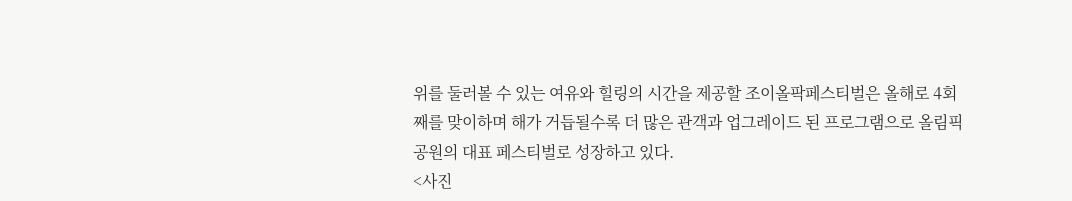위를 둘러볼 수 있는 여유와 힐링의 시간을 제공할 조이올팍페스티벌은 올해로 4회째를 맞이하며 해가 거듭될수록 더 많은 관객과 업그레이드 된 프로그램으로 올림픽공원의 대표 페스티벌로 성장하고 있다.
<사진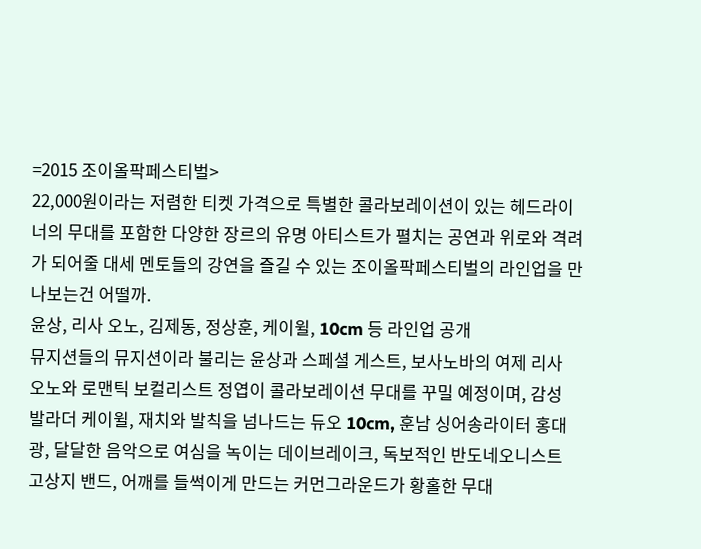=2015 조이올팍페스티벌>
22,000원이라는 저렴한 티켓 가격으로 특별한 콜라보레이션이 있는 헤드라이너의 무대를 포함한 다양한 장르의 유명 아티스트가 펼치는 공연과 위로와 격려가 되어줄 대세 멘토들의 강연을 즐길 수 있는 조이올팍페스티벌의 라인업을 만나보는건 어떨까.
윤상, 리사 오노, 김제동, 정상훈, 케이윌, 10cm 등 라인업 공개
뮤지션들의 뮤지션이라 불리는 윤상과 스페셜 게스트, 보사노바의 여제 리사 오노와 로맨틱 보컬리스트 정엽이 콜라보레이션 무대를 꾸밀 예정이며, 감성 발라더 케이윌, 재치와 발칙을 넘나드는 듀오 10cm, 훈남 싱어송라이터 홍대광, 달달한 음악으로 여심을 녹이는 데이브레이크, 독보적인 반도네오니스트 고상지 밴드, 어깨를 들썩이게 만드는 커먼그라운드가 황홀한 무대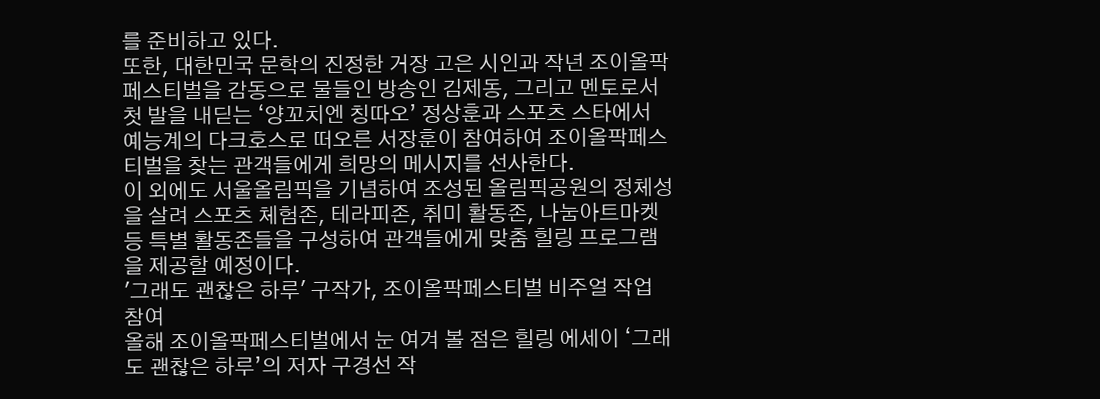를 준비하고 있다.
또한, 대한민국 문학의 진정한 거장 고은 시인과 작년 조이올팍페스티벌을 감동으로 물들인 방송인 김제동, 그리고 멘토로서 첫 발을 내딛는 ‘양꼬치엔 칭따오’ 정상훈과 스포츠 스타에서 예능계의 다크호스로 떠오른 서장훈이 참여하여 조이올팍페스티벌을 찾는 관객들에게 희망의 메시지를 선사한다.
이 외에도 서울올림픽을 기념하여 조성된 올림픽공원의 정체성을 살려 스포츠 체험존, 테라피존, 취미 활동존, 나눔아트마켓 등 특별 활동존들을 구성하여 관객들에게 맞춤 힐링 프로그램을 제공할 예정이다.
'그래도 괜찮은 하루' 구작가, 조이올팍페스티벌 비주얼 작업 참여
올해 조이올팍페스티벌에서 눈 여겨 볼 점은 힐링 에세이 ‘그래도 괜찮은 하루’의 저자 구경선 작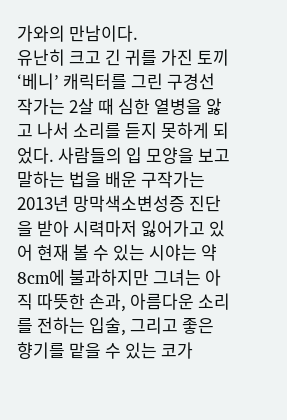가와의 만남이다.
유난히 크고 긴 귀를 가진 토끼 ‘베니’ 캐릭터를 그린 구경선 작가는 2살 때 심한 열병을 앓고 나서 소리를 듣지 못하게 되었다. 사람들의 입 모양을 보고 말하는 법을 배운 구작가는 2013년 망막색소변성증 진단을 받아 시력마저 잃어가고 있어 현재 볼 수 있는 시야는 약 8cm에 불과하지만 그녀는 아직 따뜻한 손과, 아름다운 소리를 전하는 입술, 그리고 좋은 향기를 맡을 수 있는 코가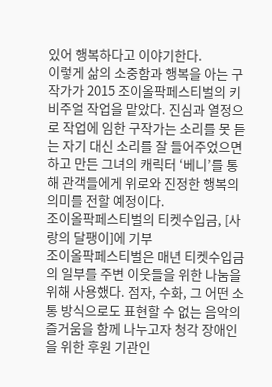있어 행복하다고 이야기한다.
이렇게 삶의 소중함과 행복을 아는 구작가가 2015 조이올팍페스티벌의 키비주얼 작업을 맡았다. 진심과 열정으로 작업에 임한 구작가는 소리를 못 듣는 자기 대신 소리를 잘 들어주었으면 하고 만든 그녀의 캐릭터 ‘베니’를 통해 관객들에게 위로와 진정한 행복의 의미를 전할 예정이다.
조이올팍페스티벌의 티켓수입금, [사랑의 달팽이]에 기부
조이올팍페스티벌은 매년 티켓수입금의 일부를 주변 이웃들을 위한 나눔을 위해 사용했다. 점자, 수화, 그 어떤 소통 방식으로도 표현할 수 없는 음악의 즐거움을 함께 나누고자 청각 장애인을 위한 후원 기관인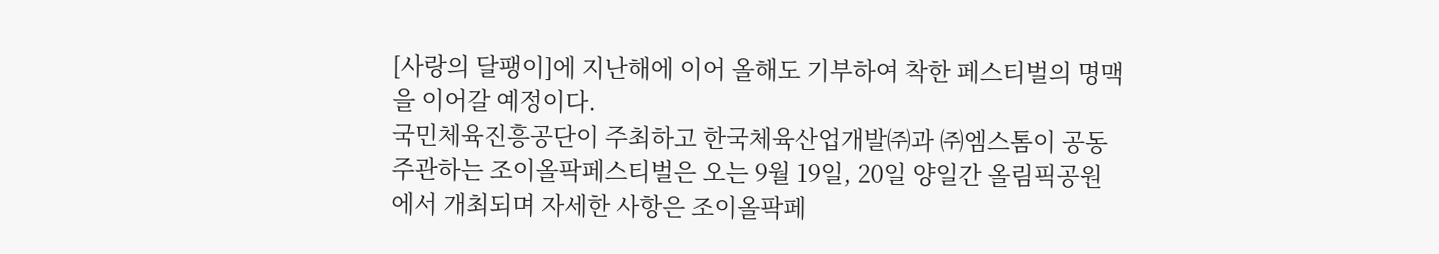[사랑의 달팽이]에 지난해에 이어 올해도 기부하여 착한 페스티벌의 명맥을 이어갈 예정이다.
국민체육진흥공단이 주최하고 한국체육산업개발㈜과 ㈜엠스톰이 공동 주관하는 조이올팍페스티벌은 오는 9월 19일, 20일 양일간 올림픽공원에서 개최되며 자세한 사항은 조이올팍페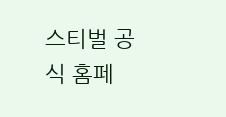스티벌 공식 홈페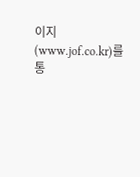이지 (www.jof.co.kr)를 통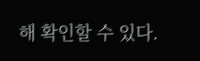해 확인할 수 있다.